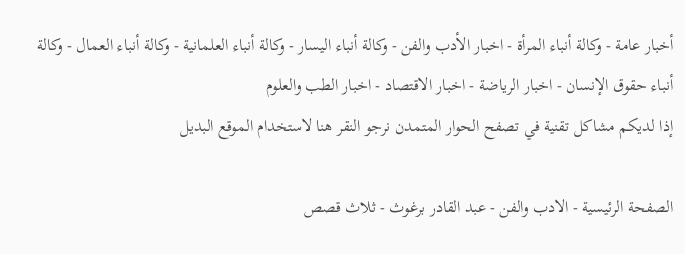أخبار عامة - وكالة أنباء المرأة - اخبار الأدب والفن - وكالة أنباء اليسار - وكالة أنباء العلمانية - وكالة أنباء العمال - وكالة أنباء حقوق الإنسان - اخبار الرياضة - اخبار الاقتصاد - اخبار الطب والعلوم
إذا لديكم مشاكل تقنية في تصفح الحوار المتمدن نرجو النقر هنا لاستخدام الموقع البديل

الصفحة الرئيسية - الادب والفن - عبد القادر برغوث - ثلاث قصص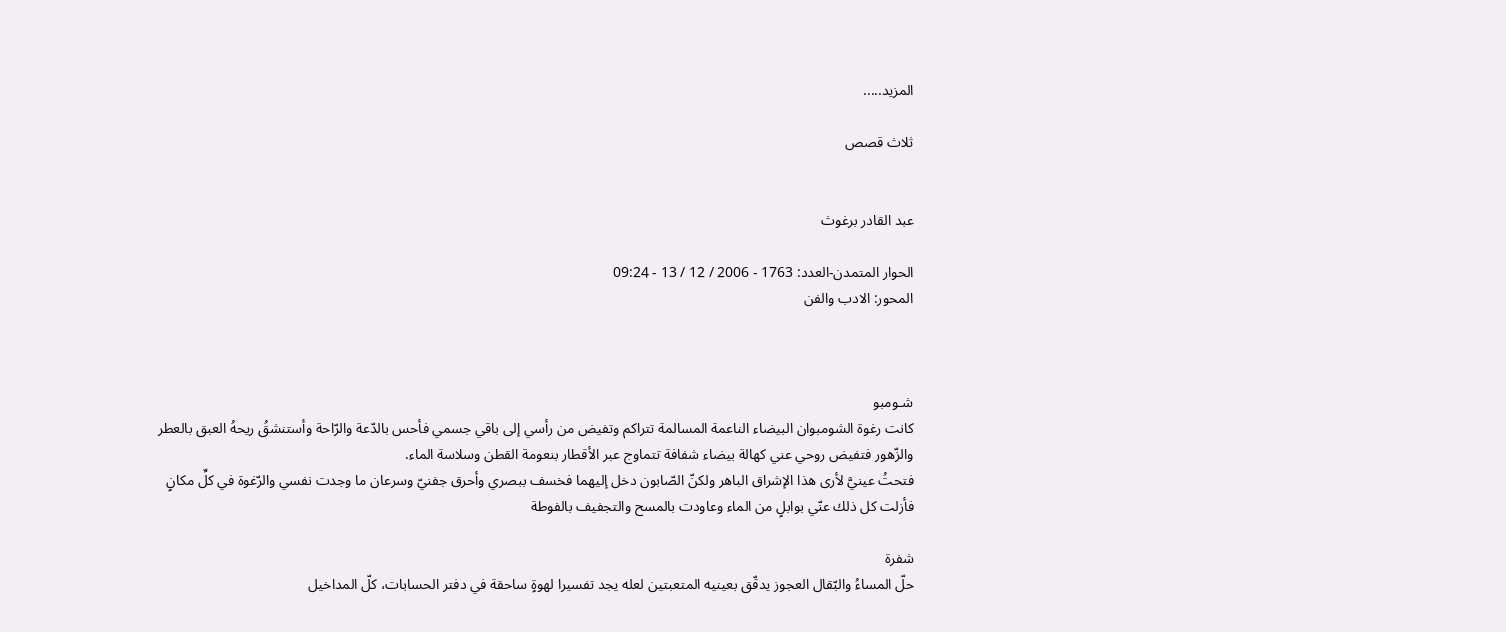المزيد.....

ثلاث قصص


عبد القادر برغوث

الحوار المتمدن-العدد: 1763 - 2006 / 12 / 13 - 09:24
المحور: الادب والفن



شـومبو
كانت رغوة الشومبوان البيضاء الناعمة المسالمة تتراكم وتفيض من رأسي إلى باقي جسمي فأحس بالدّعة والرّاحة وأستنشقُ ريحهُ العبق بالعطر والزّهور فتفيض روحي عني كهالة بيضاء شفافة تتماوج عبر الأقطار بنعومة القطن وسلاسة الماء.
فتحتُ عينيَّ لأرى هذا الإشراق الباهر ولكنّ الصّابون دخل إليهما فخسف ببصري وأحرق جفنيّ وسرعان ما وجدت نفسي والرّغوة في كلِّ مكانٍ فأزلت كل ذلك عنّي بوابلٍ من الماء وعاودت بالمسح والتجفيف بالفوطة

شفرة
حلّ المساءُ والبّقال العجوز يدقّق بعينيه المتعبتين لعله يجد تفسيرا لهوةٍ ساحقة في دفتر الحسابات، كلّ المداخيل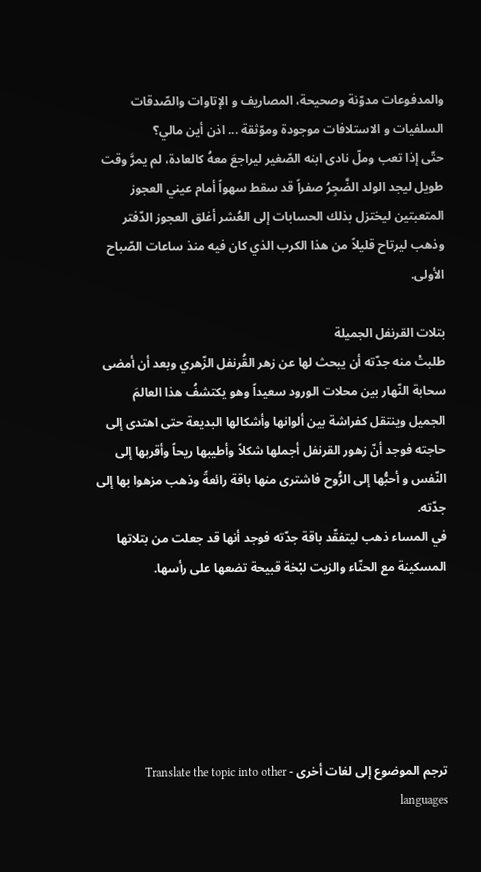والمدفوعات مدوّنة وصحيحة، المصاريف و الإتاوات والصّدقات السلفيات و الاستلافات موجودة وموّثقة ... اذن أين مالي؟
حتّى إذا تعب وملّ نادى ابنه الصّغير ليراجعَ معهُ كالعادة، لم يمرَّ وقت طويل ليجد الولد الضَّجِرُ صفراً قد سقط سهواً أمام عيني العجوز المتعبتين ليختزل بذلك الحسابات إلى العُشر أغلق العجوز الدّفتر وذهب ليرتاح قليلاً من هذا الكرب الذي كان فيه منذ ساعات الصّباح الأولى.

بتلات القرنفل الجميلة
طلبتْ منه جدّته أن يبحث لها عن زهر القُرنفل الزّهري وبعد أن أمضى سحابة النّهار بين محلات الورود سعيداً وهو يكتشفُ هذا العالمَ الجميل وينتقل كفراشة بين ألوانها وأشكالها البديعة حتى اهتدى إلى حاجته فوجد أنّ زهور القرنفل أجملها شكلاً وأطيبها ريحاً وأقربها إلى النّفس و أحبُّها إلى الرُّوح فاشترى منها باقة رائعةً وذهب مزهوا بها إلى جدّته.
في المساء ذهب ليتفقّد باقة جدّته فوجد أنها قد جعلت من بتلاتها المسكينة مع الحنّاء والزيت لبْخة قبيحة تضعها على رأسها.






ترجم الموضوع إلى لغات أخرى - Translate the topic into other languages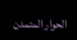الحوار المتمدن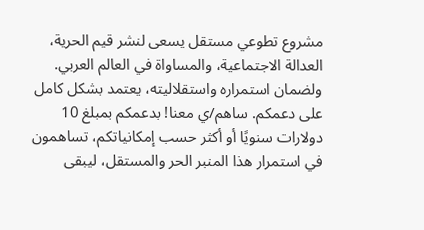مشروع تطوعي مستقل يسعى لنشر قيم الحرية، العدالة الاجتماعية، والمساواة في العالم العربي. ولضمان استمراره واستقلاليته، يعتمد بشكل كامل على دعمكم. ساهم/ي معنا! بدعمكم بمبلغ 10 دولارات سنويًا أو أكثر حسب إمكانياتكم، تساهمون في استمرار هذا المنبر الحر والمستقل، ليبقى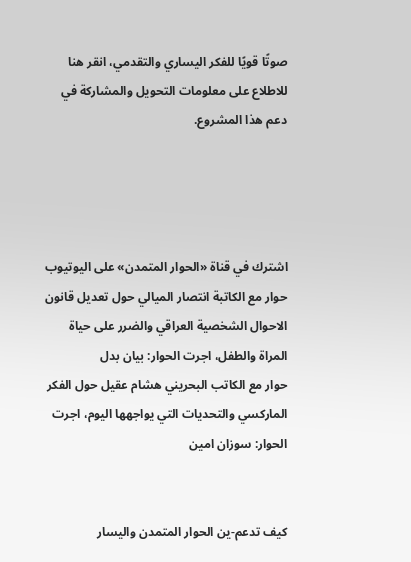صوتًا قويًا للفكر اليساري والتقدمي، انقر هنا للاطلاع على معلومات التحويل والمشاركة في دعم هذا المشروع.




اشترك في قناة «الحوار المتمدن» على اليوتيوب
حوار مع الكاتبة انتصار الميالي حول تعديل قانون الاحوال الشخصية العراقي والضرر على حياة المراة والطفل، اجرت الحوار: بيان بدل
حوار مع الكاتب البحريني هشام عقيل حول الفكر الماركسي والتحديات التي يواجهها اليوم، اجرت الحوار: سوزان امين


كيف تدعم-ين الحوار المتمدن واليسار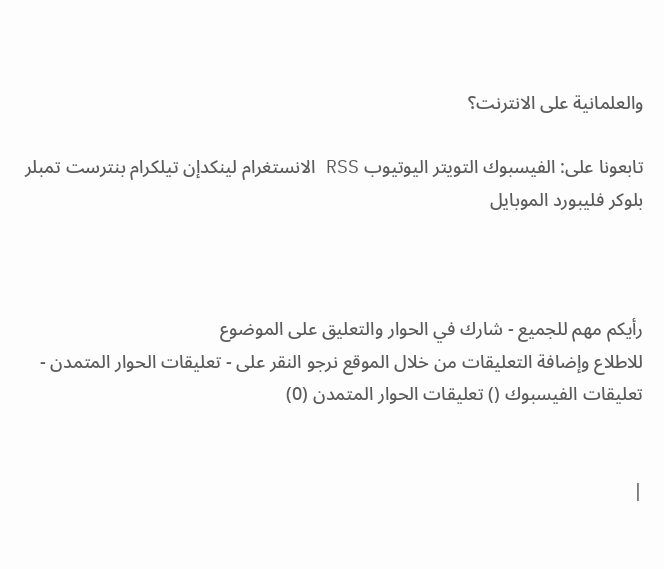والعلمانية على الانترنت؟

تابعونا على: الفيسبوك التويتر اليوتيوب RSS الانستغرام لينكدإن تيلكرام بنترست تمبلر بلوكر فليبورد الموبايل



رأيكم مهم للجميع - شارك في الحوار والتعليق على الموضوع
للاطلاع وإضافة التعليقات من خلال الموقع نرجو النقر على - تعليقات الحوار المتمدن -
تعليقات الفيسبوك () تعليقات الحوار المتمدن (0)


|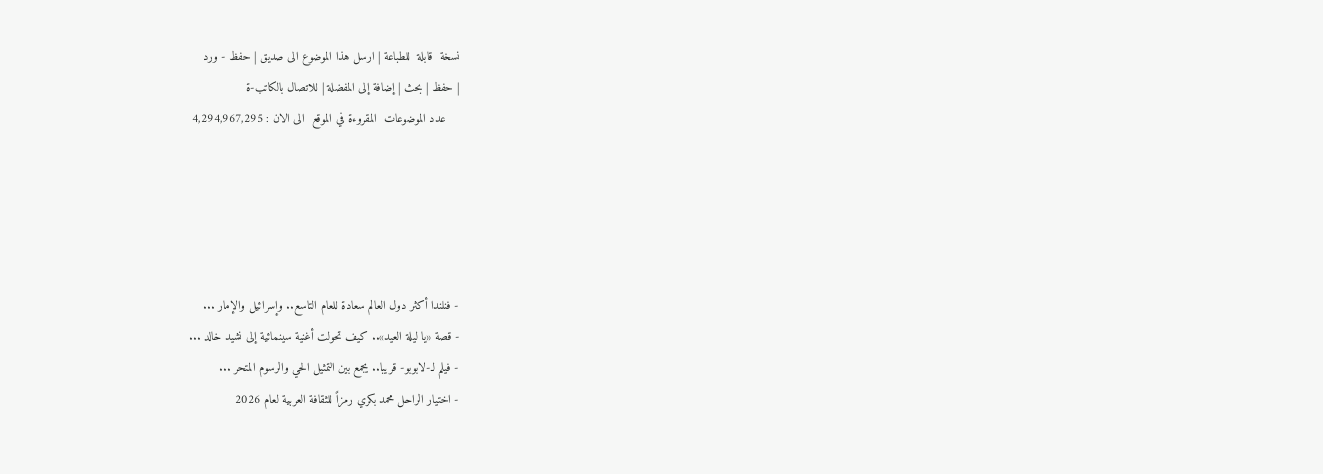نسخة  قابلة  للطباعة | ارسل هذا الموضوع الى صديق | حفظ - ورد
| حفظ | بحث | إضافة إلى المفضلة | للاتصال بالكاتب-ة
    عدد الموضوعات  المقروءة في الموقع  الى الان : 4,294,967,295





- فنلندا أكثر دول العالم سعادة للعام التاسع.. وإسرائيل والإمار ...
- قصة «يا ليلة العيد».. كيف تحولت أغنية سينمائية إلى نشيد خالد ...
- فيلم لـ-لابوبو- قريبا.. يجمع بين التمثيل الحي والرسوم المتحر ...
- اختيار الراحل محمد بكري رمزاً للثقافة العربية لعام 2026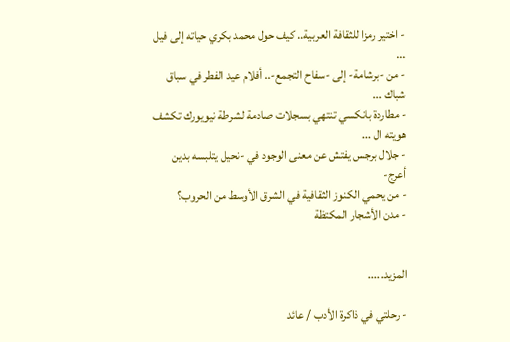- اختير رمزا للثقافة العربية.. كيف حول محمد بكري حياته إلى فيل ...
- من -برشامة- إلى -سفاح التجمع-.. أفلام عيد الفطر في سباق شباك ...
- مطاردة بانكسي تنتهي بسجلات صادمة لشرطة نيويورك تكشف هويته ال ...
- جلال برجس يفتش عن معنى الوجود في -نحيل يتلبسه بدين أعرج-
- من يحمي الكنوز الثقافية في الشرق الأوسط من الحروب؟
- مدن الأشجار المكتظة


المزيد.....

- رحلتي في ذاكرة الأدب / عائد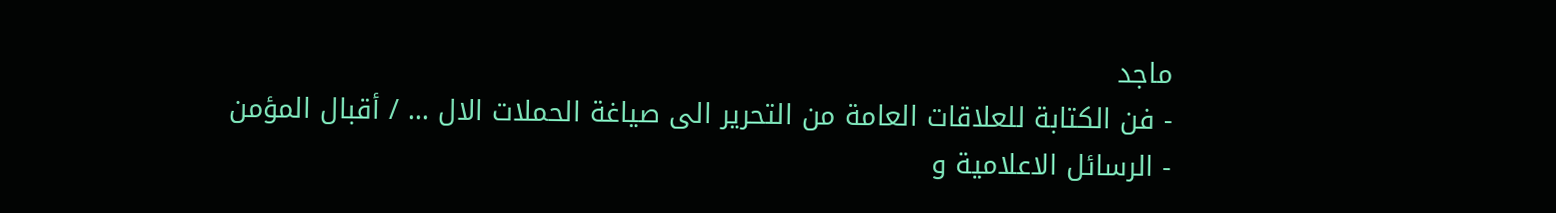ماجد
- فن الكتابة للعلاقات العامة من التحرير الى صياغة الحملات الال ... / أقبال المؤمن
- الرسائل الاعلامية و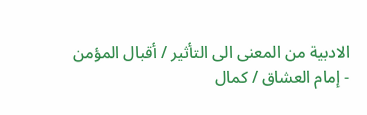الادبية من المعنى الى التأثير / أقبال المؤمن
- إمام العشاق / كمال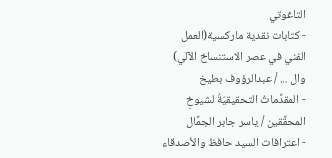التاغوتي
- كتابات نقدية ماركسية(العمل الفني في عصر الاستنساخ الآلي) وال ... / عبدالرؤوف بطيخ
- المقدِّماتُ التحقيقيّةُ لشيوخِ المحقِّقين / ياسر جابر الجمَّال
- اعترافات السيد حافظ والأصدقاء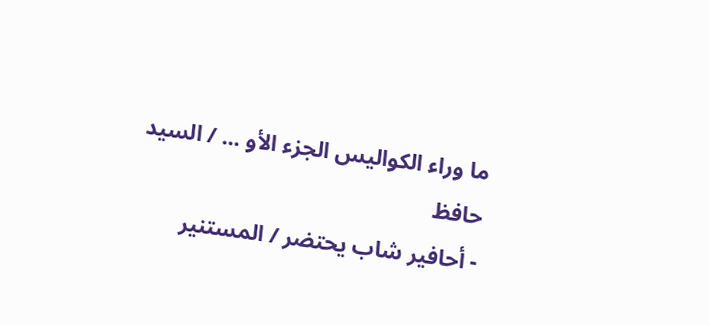ما وراء الكواليس الجزء الأو ... / السيد حافظ
- أحافير شاب يحتضر / المستنير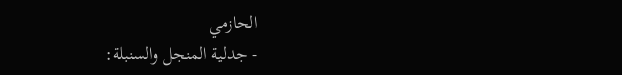الحازمي
- جدلية المنجل والسنبلة: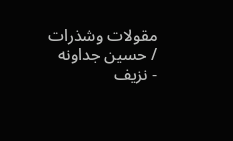مقولات وشذرات / حسين جداونه
- نزيف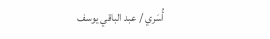أُسَري / عبد الباقي يوسف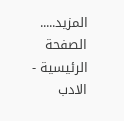المزيد.....
الصفحة الرئيسية - الادب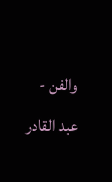والفن - عبد القادر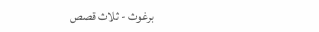برغوث - ثلاث قصص